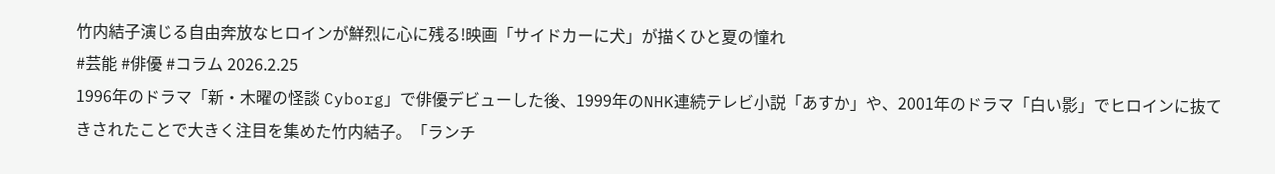竹内結子演じる自由奔放なヒロインが鮮烈に心に残る!映画「サイドカーに犬」が描くひと夏の憧れ
#芸能 #俳優 #コラム 2026.2.25
1996年のドラマ「新・木曜の怪談 Cyborg」で俳優デビューした後、1999年のNHK連続テレビ小説「あすか」や、2001年のドラマ「白い影」でヒロインに抜てきされたことで大きく注目を集めた竹内結子。「ランチ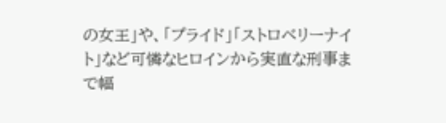の女王」や、「プライド」「ストロベリーナイト」など可憐なヒロインから実直な刑事まで幅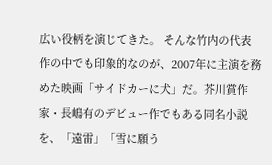広い役柄を演じてきた。 そんな竹内の代表作の中でも印象的なのが、2007年に主演を務めた映画「サイドカーに犬」だ。芥川賞作家・長嶋有のデビュー作でもある同名小説を、「遠雷」「雪に願う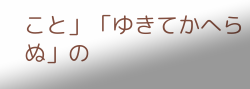こと」「ゆきてかへらぬ」の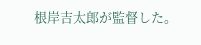根岸吉太郎が監督した。